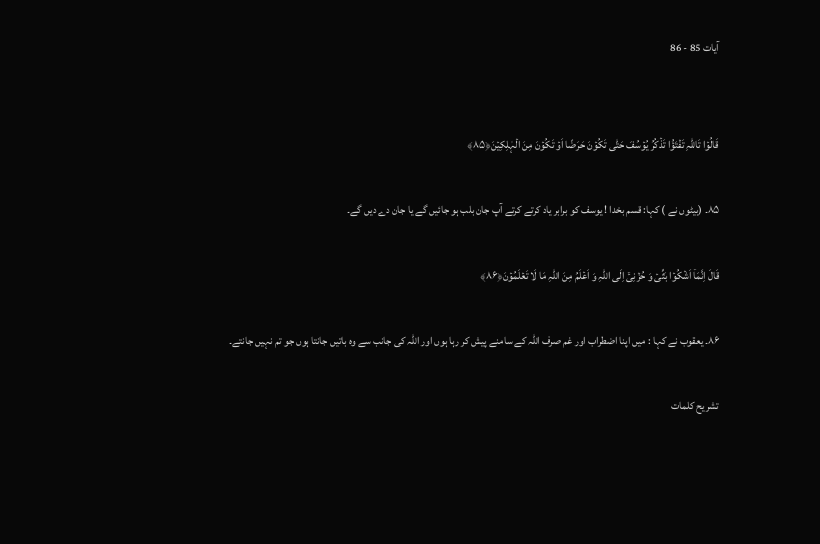آیات 85 - 86


قَالُوۡا تَاللّٰہِ تَفۡتَؤُا تَذۡکُرُ یُوۡسُفَ حَتّٰی تَکُوۡنَ حَرَضًا اَوۡ تَکُوۡنَ مِنَ الۡہٰلِکِیۡنَ﴿۸۵﴾

۸۵۔ (بیٹوں نے ) کہا: قسم بخدا ! یوسف کو برابر یاد کرتے کرتے آپ جان بلب ہو جائیں گے یا جان دے دیں گے۔

قَالَ اِنَّمَاۤ اَشۡکُوۡا بَثِّیۡ وَ حُزۡنِیۡۤ اِلَی اللّٰہِ وَ اَعۡلَمُ مِنَ اللّٰہِ مَا لَا تَعۡلَمُوۡنَ﴿۸۶﴾

۸۶۔ یعقوب نے کہا : میں اپنا اضطراب اور غم صرف اللہ کے سامنے پیش کر رہا ہوں اور اللہ کی جانب سے وہ باتیں جانتا ہوں جو تم نہیں جانتے۔

تشریح کلمات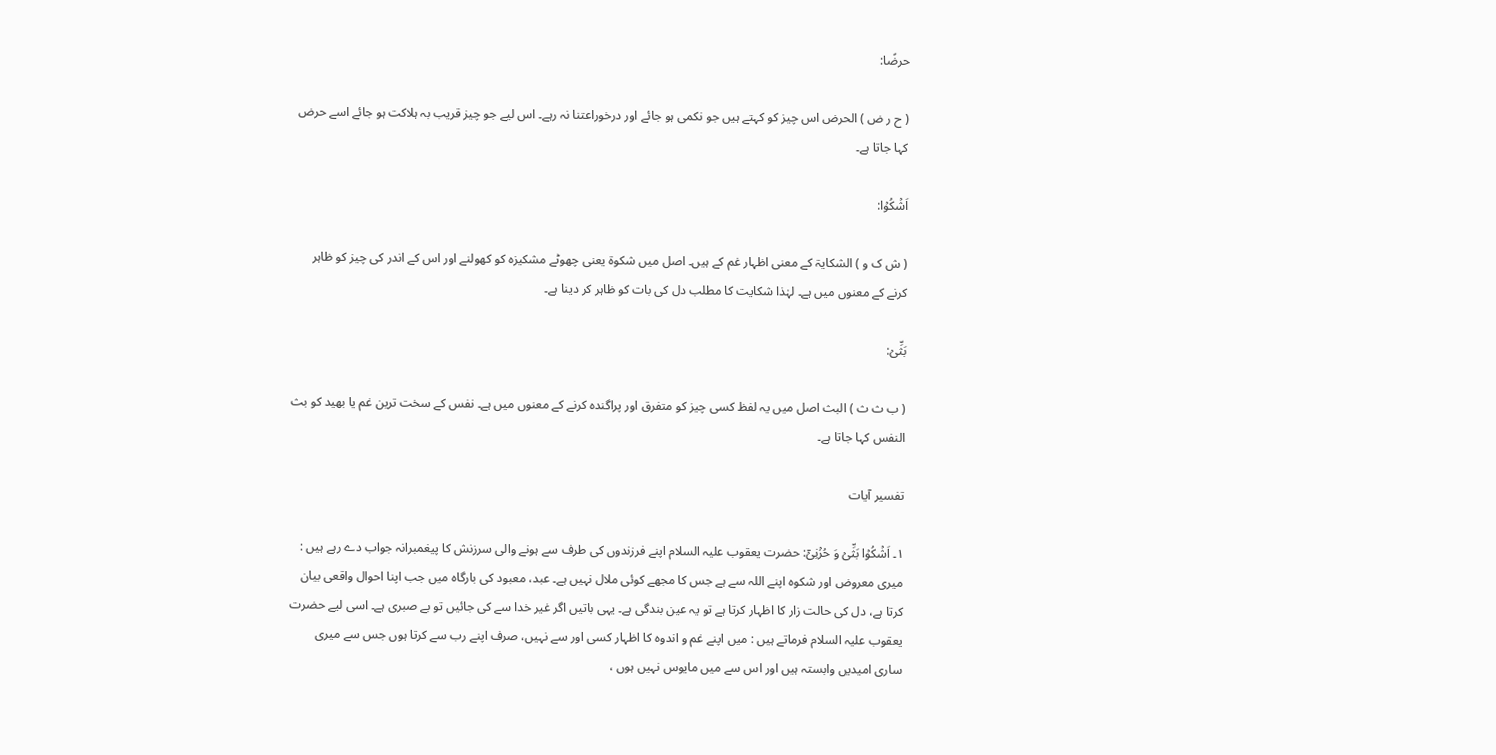حرضًا:

( ح ر ض ) الحرض اس چیز کو کہتے ہیں جو نکمی ہو جائے اور درخوراعتنا نہ رہے۔ اس لیے جو چیز قریب بہ ہلاکت ہو جائے اسے حرض کہا جاتا ہے۔

اَشۡکُوۡا:

( ش ک و ) الشکایۃ کے معنی اظہار غم کے ہیں۔ اصل میں شکوۃ یعنی چھوٹے مشکیزہ کو کھولنے اور اس کے اندر کی چیز کو ظاہر کرنے کے معنوں میں ہے۔ لہٰذا شکایت کا مطلب دل کی بات کو ظاہر کر دینا ہے۔

بَثِّیۡ:

( ب ث ث ) البث اصل میں یہ لفظ کسی چیز کو متفرق اور پراگندہ کرنے کے معنوں میں ہے۔ نفس کے سخت ترین غم یا بھید کو بث النفس کہا جاتا ہے۔

تفسیر آیات

۱۔ اَشۡکُوۡا بَثِّیۡ وَ حُزۡنِیۡۤ: حضرت یعقوب علیہ السلام اپنے فرزندوں کی طرف سے ہونے والی سرزنش کا پیغمبرانہ جواب دے رہے ہیں : میری معروض اور شکوہ اپنے اللہ سے ہے جس کا مجھے کوئی ملال نہیں ہے۔ عبد، معبود کی بارگاہ میں جب اپنا احوال واقعی بیان کرتا ہے، دل کی حالت زار کا اظہار کرتا ہے تو یہ عین بندگی ہے۔ یہی باتیں اگر غیر خدا سے کی جائیں تو بے صبری ہے۔ اسی لیے حضرت یعقوب علیہ السلام فرماتے ہیں : میں اپنے غم و اندوہ کا اظہار کسی اور سے نہیں، صرف اپنے رب سے کرتا ہوں جس سے میری ساری امیدیں وابستہ ہیں اور اس سے میں مایوس نہیں ہوں ،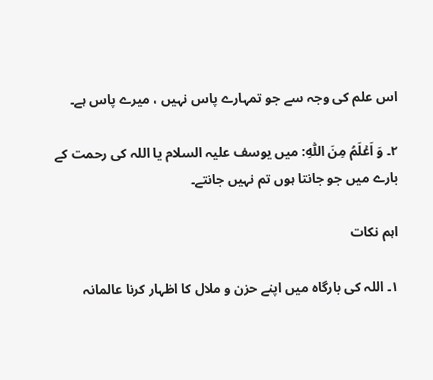اس علم کی وجہ سے جو تمہارے پاس نہیں ، میرے پاس ہے۔

۲۔ وَ اَعۡلَمُ مِنَ اللّٰہِ: میں یوسف علیہ السلام یا اللہ کی رحمت کے بارے میں جو جانتا ہوں تم نہیں جانتے۔

اہم نکات

۱۔ اللہ کی بارگاہ میں اپنے حزن و ملال کا اظہار کرنا عالمانہ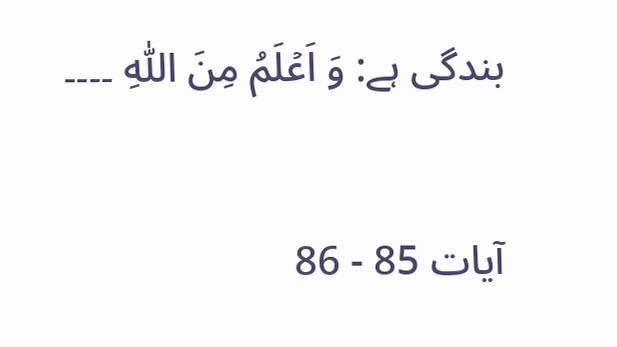بندگی ہے: وَ اَعۡلَمُ مِنَ اللّٰہِ ۔۔۔۔


آیات 85 - 86